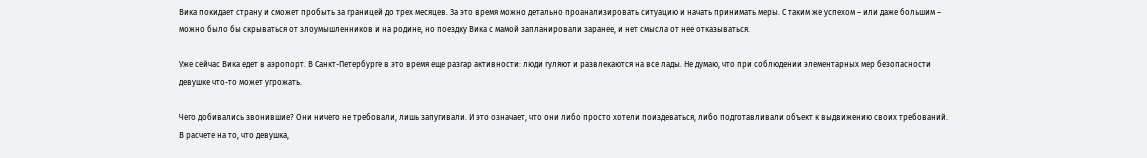Вика покидает страну и сможет пробыть за границей до трех месяцев. За это время можно детально проанализировать ситуацию и начать принимать меры. С таким же успехом – или даже большим – можно было бы скрываться от злоумышленников и на родине, но поездку Вика с мамой запланировали заранее, и нет смысла от нее отказываться.

Уже сейчас Вика едет в аэропорт. В Санкт-Петербурге в это время еще разгар активности: люди гуляют и развлекаются на все лады. Не думаю, что при соблюдении элементарных мер безопасности девушке что-то может угрожать.

Чего добивались звонившие? Они ничего не требовали, лишь запугивали. И это означает, что они либо просто хотели поиздеваться, либо подготавливали объект к выдвижению своих требований. В расчете на то, что девушка,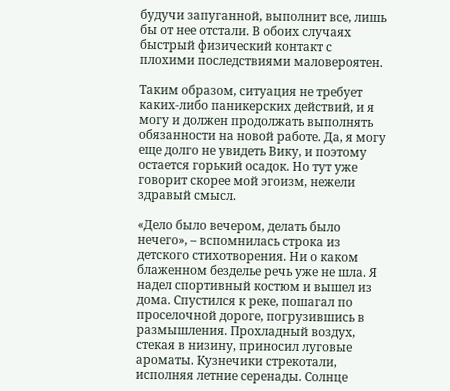будучи запуганной, выполнит все, лишь бы от нее отстали. В обоих случаях быстрый физический контакт с плохими последствиями маловероятен.

Таким образом, ситуация не требует каких-либо паникерских действий, и я могу и должен продолжать выполнять обязанности на новой работе. Да, я могу еще долго не увидеть Вику, и поэтому остается горький осадок. Но тут уже говорит скорее мой эгоизм, нежели здравый смысл.

«Дело было вечером, делать было нечего», – вспомнилась строка из детского стихотворения. Ни о каком блаженном безделье речь уже не шла. Я надел спортивный костюм и вышел из дома. Спустился к реке, пошагал по проселочной дороге, погрузившись в размышления. Прохладный воздух, стекая в низину, приносил луговые ароматы. Кузнечики стрекотали, исполняя летние серенады. Солнце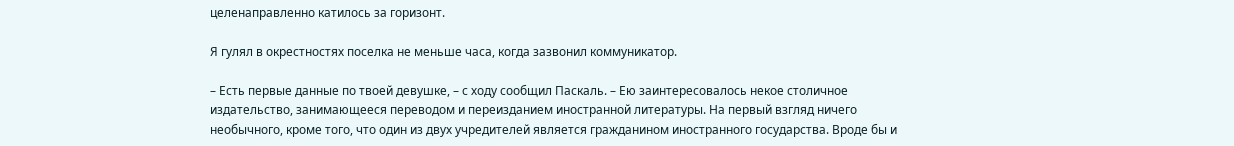целенаправленно катилось за горизонт.

Я гулял в окрестностях поселка не меньше часа, когда зазвонил коммуникатор.

– Есть первые данные по твоей девушке, – с ходу сообщил Паскаль. – Ею заинтересовалось некое столичное издательство, занимающееся переводом и переизданием иностранной литературы. На первый взгляд ничего необычного, кроме того, что один из двух учредителей является гражданином иностранного государства. Вроде бы и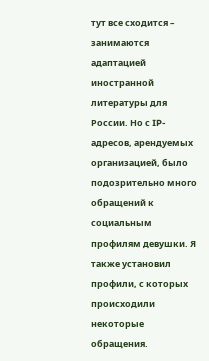тут все сходится – занимаются адаптацией иностранной литературы для России. Но с IP-адресов, арендуемых организацией, было подозрительно много обращений к социальным профилям девушки. Я также установил профили, с которых происходили некоторые обращения.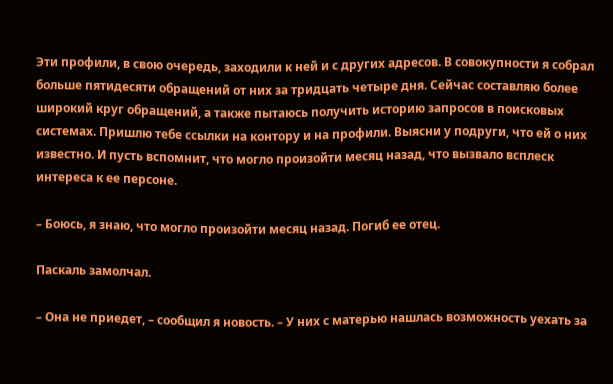Эти профили, в свою очередь, заходили к ней и с других адресов. В совокупности я собрал больше пятидесяти обращений от них за тридцать четыре дня. Сейчас составляю более широкий круг обращений, а также пытаюсь получить историю запросов в поисковых системах. Пришлю тебе ссылки на контору и на профили. Выясни у подруги, что ей о них известно. И пусть вспомнит, что могло произойти месяц назад, что вызвало всплеск интереса к ее персоне.

– Боюсь, я знаю, что могло произойти месяц назад. Погиб ее отец.

Паскаль замолчал.

– Она не приедет, – сообщил я новость. – У них с матерью нашлась возможность уехать за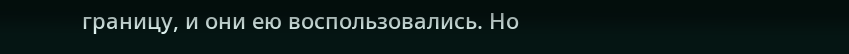границу, и они ею воспользовались. Но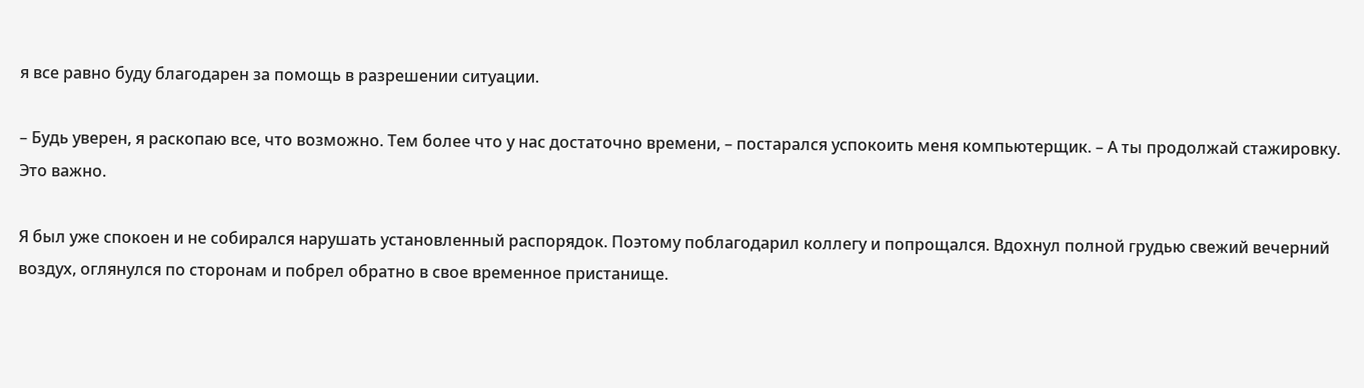я все равно буду благодарен за помощь в разрешении ситуации.

– Будь уверен, я раскопаю все, что возможно. Тем более что у нас достаточно времени, – постарался успокоить меня компьютерщик. – А ты продолжай стажировку. Это важно.

Я был уже спокоен и не собирался нарушать установленный распорядок. Поэтому поблагодарил коллегу и попрощался. Вдохнул полной грудью свежий вечерний воздух, оглянулся по сторонам и побрел обратно в свое временное пристанище.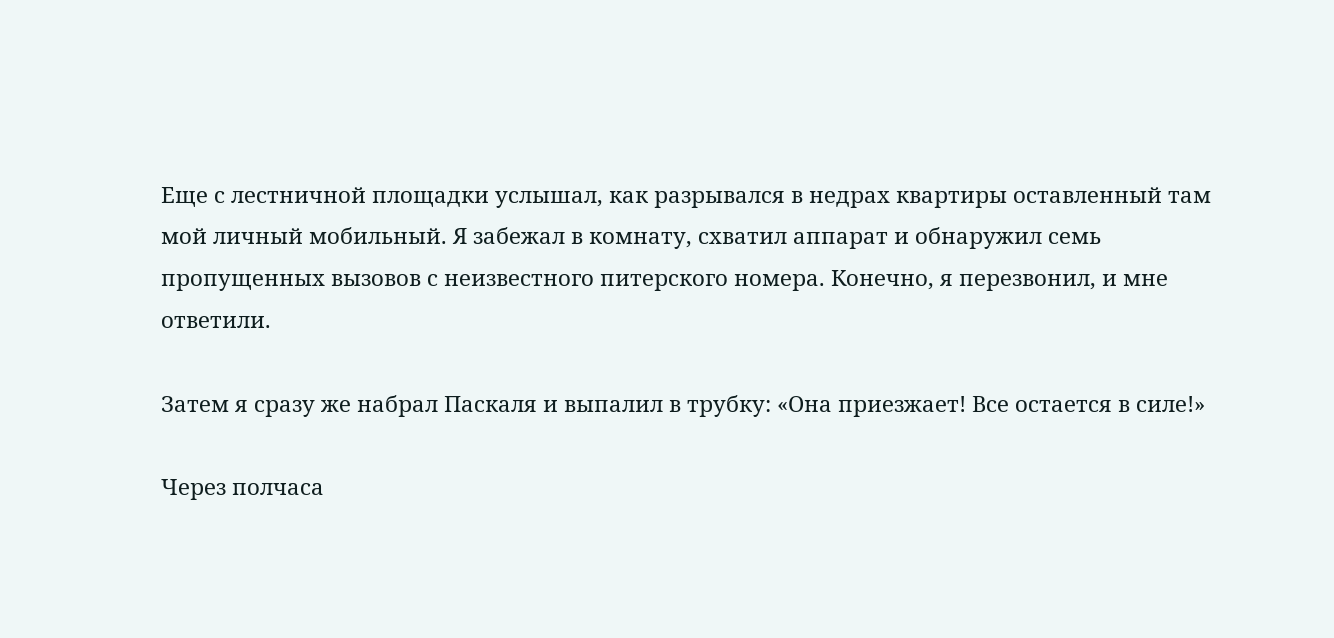Еще с лестничной площадки услышал, как разрывался в недрах квартиры оставленный там мой личный мобильный. Я забежал в комнату, схватил аппарат и обнаружил семь пропущенных вызовов с неизвестного питерского номера. Конечно, я перезвонил, и мне ответили.

Затем я сразу же набрал Паскаля и выпалил в трубку: «Она приезжает! Все остается в силе!»

Через полчаса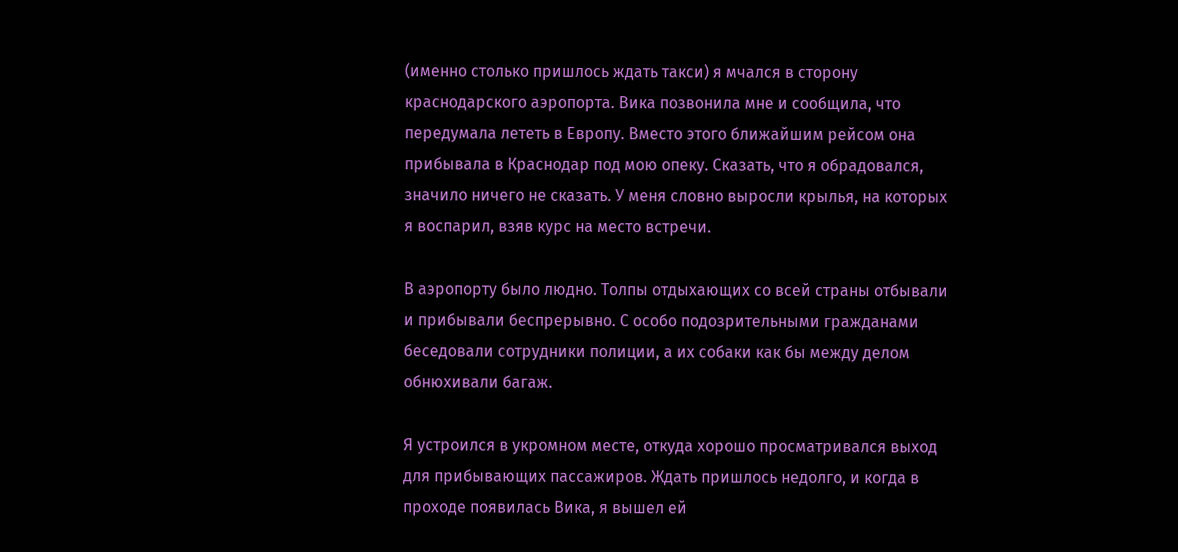(именно столько пришлось ждать такси) я мчался в сторону краснодарского аэропорта. Вика позвонила мне и сообщила, что передумала лететь в Европу. Вместо этого ближайшим рейсом она прибывала в Краснодар под мою опеку. Сказать, что я обрадовался, значило ничего не сказать. У меня словно выросли крылья, на которых я воспарил, взяв курс на место встречи.

В аэропорту было людно. Толпы отдыхающих со всей страны отбывали и прибывали беспрерывно. С особо подозрительными гражданами беседовали сотрудники полиции, а их собаки как бы между делом обнюхивали багаж.

Я устроился в укромном месте, откуда хорошо просматривался выход для прибывающих пассажиров. Ждать пришлось недолго, и когда в проходе появилась Вика, я вышел ей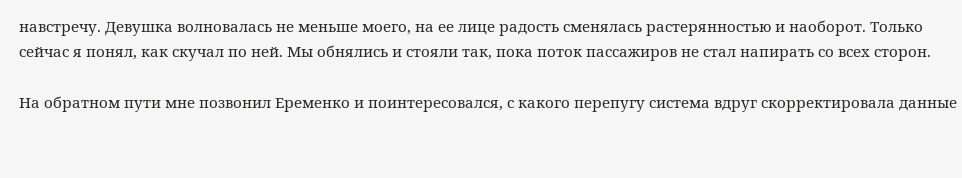навстречу. Девушка волновалась не меньше моего, на ее лице радость сменялась растерянностью и наоборот. Только сейчас я понял, как скучал по ней. Мы обнялись и стояли так, пока поток пассажиров не стал напирать со всех сторон.

На обратном пути мне позвонил Еременко и поинтересовался, с какого перепугу система вдруг скорректировала данные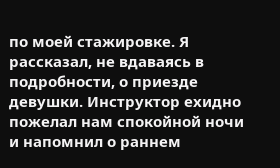по моей стажировке. Я рассказал, не вдаваясь в подробности, о приезде девушки. Инструктор ехидно пожелал нам спокойной ночи и напомнил о раннем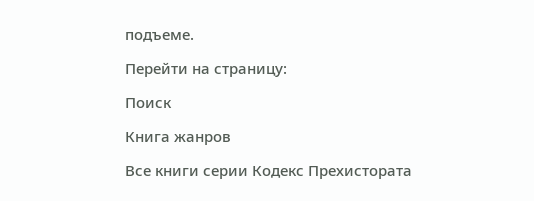подъеме.

Перейти на страницу:

Поиск

Книга жанров

Все книги серии Кодекс Прехистората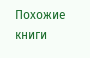Похожие книги